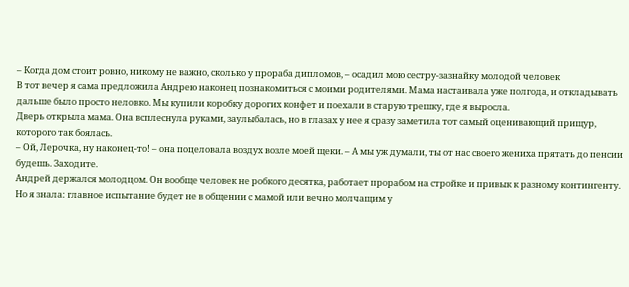– Когда дом стоит ровно, никому не важно, сколько у прораба дипломов, – осадил мою сестру-зазнайку молодой человек
В тот вечер я сама предложила Андрею наконец познакомиться с моими родителями. Мама настаивала уже полгода, и откладывать дальше было просто неловко. Мы купили коробку дорогих конфет и поехали в старую трешку, где я выросла.
Дверь открыла мама. Она всплеснула руками, заулыбалась, но в глазах у нее я сразу заметила тот самый оценивающий прищур, которого так боялась.
– Ой, Лерочка, ну наконец-то! – она поцеловала воздух возле моей щеки. – А мы уж думали, ты от нас своего жениха прятать до пенсии будешь. Заходите.
Андрей держался молодцом. Он вообще человек не робкого десятка, работает прорабом на стройке и привык к разному контингенту. Но я знала: главное испытание будет не в общении с мамой или вечно молчащим у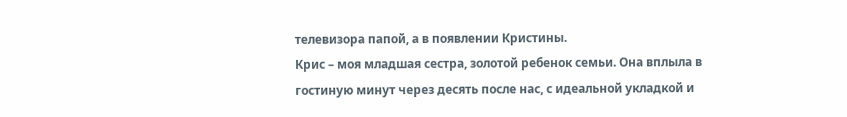телевизора папой, а в появлении Кристины.
Крис – моя младшая сестра, золотой ребенок семьи. Она вплыла в гостиную минут через десять после нас, с идеальной укладкой и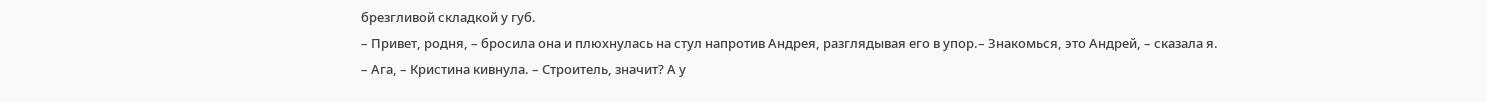брезгливой складкой у губ.
– Привет, родня, – бросила она и плюхнулась на стул напротив Андрея, разглядывая его в упор.– Знакомься, это Андрей, – сказала я.
– Ага, – Кристина кивнула. – Строитель, значит? А у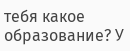тебя какое образование? У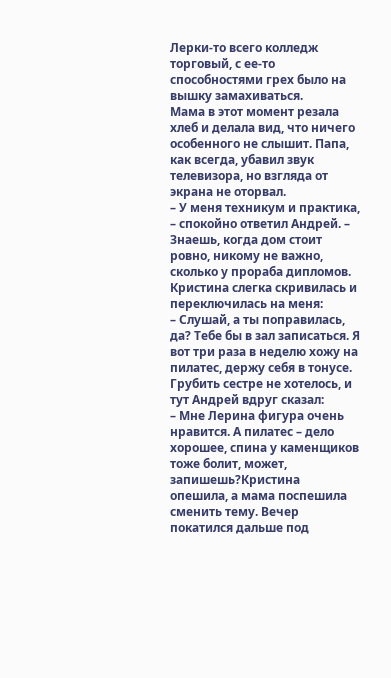Лерки-то всего колледж торговый, с ее-то способностями грех было на вышку замахиваться.
Мама в этот момент резала хлеб и делала вид, что ничего особенного не слышит. Папа, как всегда, убавил звук телевизора, но взгляда от экрана не оторвал.
– У меня техникум и практика, – спокойно ответил Андрей. – Знаешь, когда дом стоит ровно, никому не важно, сколько у прораба дипломов.
Кристина слегка скривилась и переключилась на меня:
– Слушай, а ты поправилась, да? Тебе бы в зал записаться. Я вот три раза в неделю хожу на пилатес, держу себя в тонусе.
Грубить сестре не хотелось, и тут Андрей вдруг сказал:
– Мне Лерина фигура очень нравится. А пилатес – дело хорошее, спина у каменщиков тоже болит, может, запишешь?Кристина опешила, а мама поспешила сменить тему. Вечер покатился дальше под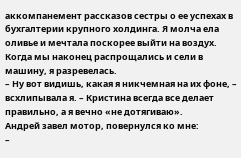аккомпанемент рассказов сестры о ее успехах в бухгалтерии крупного холдинга. Я молча ела оливье и мечтала поскорее выйти на воздух.
Когда мы наконец распрощались и сели в машину, я разревелась.
– Ну вот видишь, какая я никчемная на их фоне, – всхлипывала я. – Кристина всегда все делает правильно, а я вечно «не дотягиваю».
Андрей завел мотор, повернулся ко мне:
–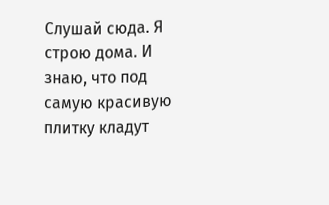Слушай сюда. Я строю дома. И знаю, что под самую красивую плитку кладут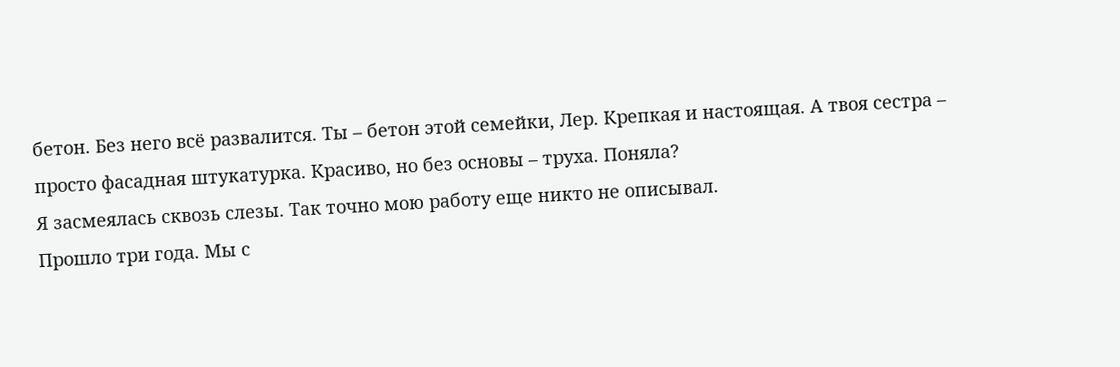бетон. Без него всё развалится. Ты – бетон этой семейки, Лер. Крепкая и настоящая. А твоя сестра – просто фасадная штукатурка. Красиво, но без основы – труха. Поняла?
Я засмеялась сквозь слезы. Так точно мою работу еще никто не описывал.
Прошло три года. Мы с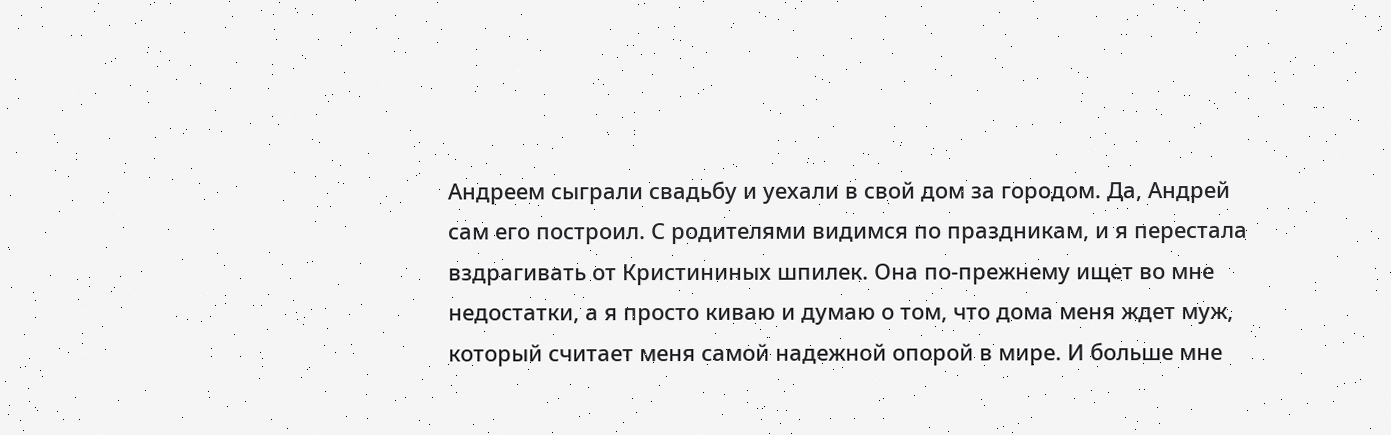Андреем сыграли свадьбу и уехали в свой дом за городом. Да, Андрей сам его построил. С родителями видимся по праздникам, и я перестала вздрагивать от Кристининых шпилек. Она по-прежнему ищет во мне недостатки, а я просто киваю и думаю о том, что дома меня ждет муж, который считает меня самой надежной опорой в мире. И больше мне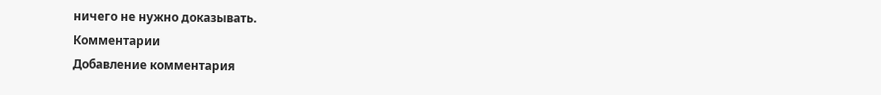ничего не нужно доказывать.
Комментарии
Добавление комментария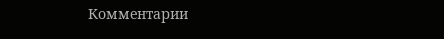Комментарии